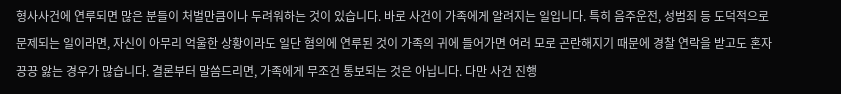형사사건에 연루되면 많은 분들이 처벌만큼이나 두려워하는 것이 있습니다. 바로 사건이 가족에게 알려지는 일입니다. 특히 음주운전, 성범죄 등 도덕적으로 문제되는 일이라면, 자신이 아무리 억울한 상황이라도 일단 혐의에 연루된 것이 가족의 귀에 들어가면 여러 모로 곤란해지기 때문에 경찰 연락을 받고도 혼자 끙끙 앓는 경우가 많습니다. 결론부터 말씀드리면, 가족에게 무조건 통보되는 것은 아닙니다. 다만 사건 진행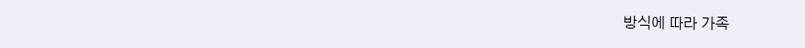방식에 따라 가족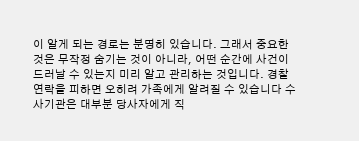이 알게 되는 경로는 분명히 있습니다. 그래서 중요한 것은 무작정 숨기는 것이 아니라, 어떤 순간에 사건이 드러날 수 있는지 미리 알고 관리하는 것입니다. 경찰 연락을 피하면 오히려 가족에게 알려질 수 있습니다 수사기관은 대부분 당사자에게 직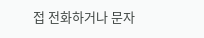접 전화하거나 문자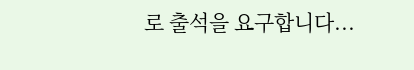로 출석을 요구합니다...